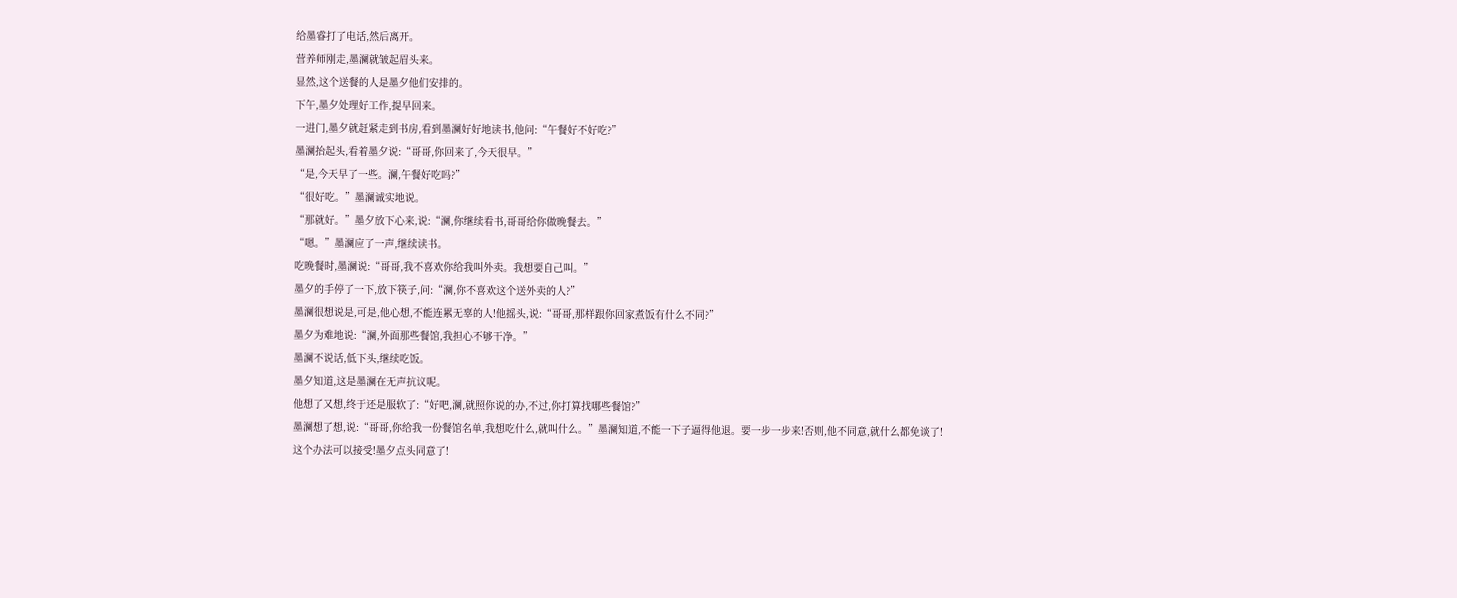给墨睿打了电话,然后离开。
营养师刚走,墨澜就皱起眉头来。
显然,这个送餐的人是墨夕他们安排的。
下午,墨夕处理好工作,提早回来。
一进门,墨夕就赶紧走到书房,看到墨澜好好地读书,他问:“午餐好不好吃?”
墨澜抬起头,看着墨夕说:“哥哥,你回来了,今天很早。”
“是,今天早了一些。澜,午餐好吃吗?”
“很好吃。”墨澜诚实地说。
“那就好。”墨夕放下心来,说:“澜,你继续看书,哥哥给你做晚餐去。”
“嗯。”墨澜应了一声,继续读书。
吃晚餐时,墨澜说:“哥哥,我不喜欢你给我叫外卖。我想要自己叫。”
墨夕的手停了一下,放下筷子,问:“澜,你不喜欢这个送外卖的人?”
墨澜很想说是,可是,他心想,不能连累无辜的人!他摇头,说:“哥哥,那样跟你回家煮饭有什么不同?”
墨夕为难地说:“澜,外面那些餐馆,我担心不够干净。”
墨澜不说话,低下头,继续吃饭。
墨夕知道,这是墨澜在无声抗议呢。
他想了又想,终于还是服软了:“好吧,澜,就照你说的办,不过,你打算找哪些餐馆?”
墨澜想了想,说:“哥哥,你给我一份餐馆名单,我想吃什么,就叫什么。”墨澜知道,不能一下子逼得他退。要一步一步来!否则,他不同意,就什么都免谈了!
这个办法可以接受!墨夕点头同意了!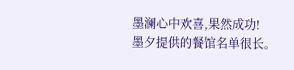墨澜心中欢喜,果然成功!
墨夕提供的餐馆名单很长。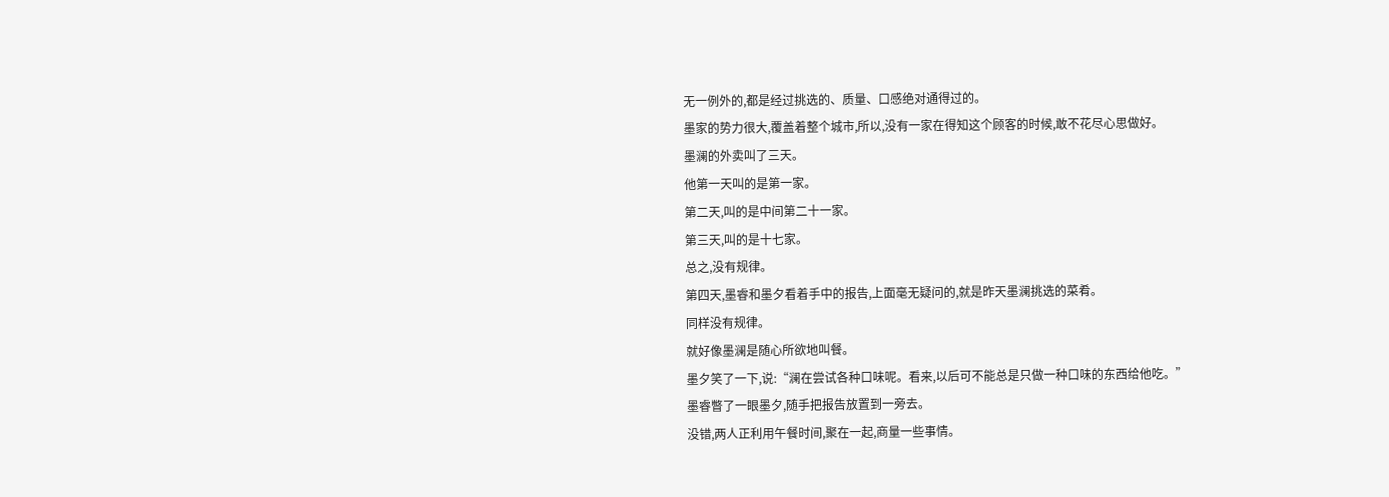无一例外的,都是经过挑选的、质量、口感绝对通得过的。
墨家的势力很大,覆盖着整个城市,所以,没有一家在得知这个顾客的时候,敢不花尽心思做好。
墨澜的外卖叫了三天。
他第一天叫的是第一家。
第二天,叫的是中间第二十一家。
第三天,叫的是十七家。
总之,没有规律。
第四天,墨睿和墨夕看着手中的报告,上面毫无疑问的,就是昨天墨澜挑选的菜肴。
同样没有规律。
就好像墨澜是随心所欲地叫餐。
墨夕笑了一下,说:“澜在尝试各种口味呢。看来,以后可不能总是只做一种口味的东西给他吃。”
墨睿瞥了一眼墨夕,随手把报告放置到一旁去。
没错,两人正利用午餐时间,聚在一起,商量一些事情。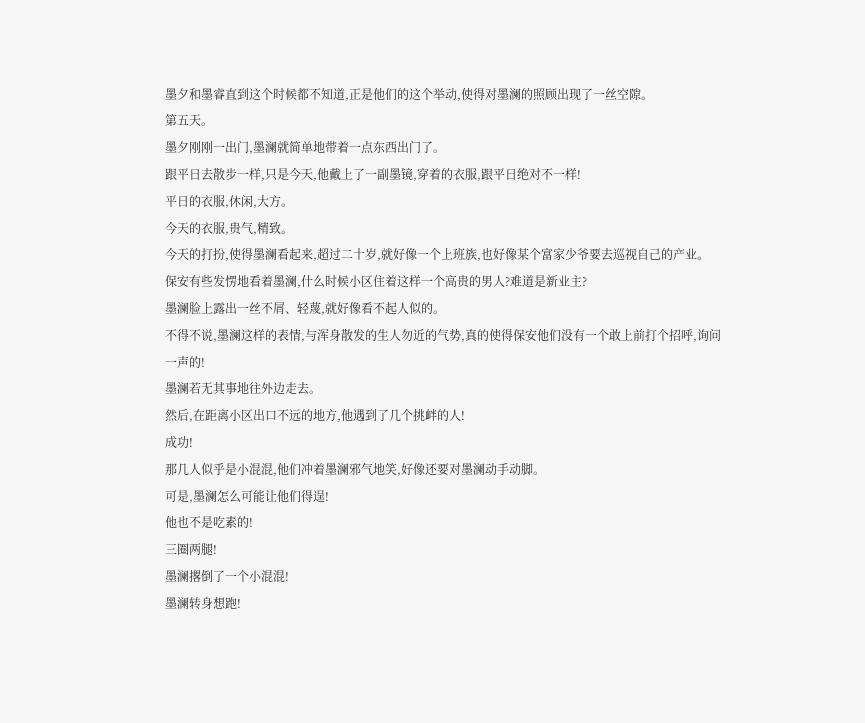墨夕和墨睿直到这个时候都不知道,正是他们的这个举动,使得对墨澜的照顾出现了一丝空隙。
第五天。
墨夕刚刚一出门,墨澜就简单地带着一点东西出门了。
跟平日去散步一样,只是今天,他戴上了一副墨镜,穿着的衣服,跟平日绝对不一样!
平日的衣服,休闲,大方。
今天的衣服,贵气,精致。
今天的打扮,使得墨澜看起来,超过二十岁,就好像一个上班族,也好像某个富家少爷要去巡视自己的产业。
保安有些发愣地看着墨澜,什么时候小区住着这样一个高贵的男人?难道是新业主?
墨澜脸上露出一丝不屑、轻蔑,就好像看不起人似的。
不得不说,墨澜这样的表情,与浑身散发的生人勿近的气势,真的使得保安他们没有一个敢上前打个招呼,询问一声的!
墨澜若无其事地往外边走去。
然后,在距离小区出口不远的地方,他遇到了几个挑衅的人!
成功!
那几人似乎是小混混,他们冲着墨澜邪气地笑,好像还要对墨澜动手动脚。
可是,墨澜怎么可能让他们得逞!
他也不是吃素的!
三圈两腿!
墨澜撂倒了一个小混混!
墨澜转身想跑!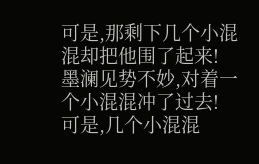可是,那剩下几个小混混却把他围了起来!
墨澜见势不妙,对着一个小混混冲了过去!
可是,几个小混混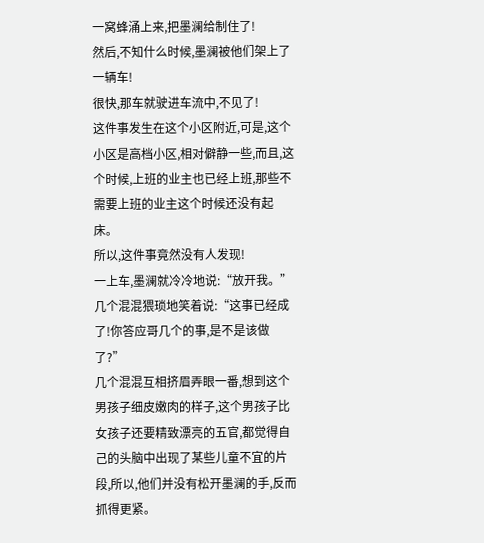一窝蜂涌上来,把墨澜给制住了!
然后,不知什么时候,墨澜被他们架上了一辆车!
很快,那车就驶进车流中,不见了!
这件事发生在这个小区附近,可是,这个小区是高档小区,相对僻静一些,而且,这个时候,上班的业主也已经上班,那些不需要上班的业主这个时候还没有起床。
所以,这件事竟然没有人发现!
一上车,墨澜就冷冷地说:“放开我。”
几个混混猥琐地笑着说:“这事已经成了!你答应哥几个的事,是不是该做了?”
几个混混互相挤眉弄眼一番,想到这个男孩子细皮嫩肉的样子,这个男孩子比女孩子还要精致漂亮的五官,都觉得自己的头脑中出现了某些儿童不宜的片段,所以,他们并没有松开墨澜的手,反而抓得更紧。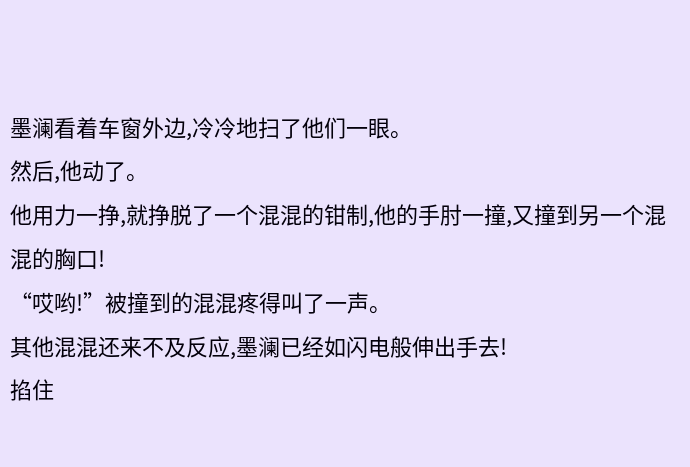墨澜看着车窗外边,冷冷地扫了他们一眼。
然后,他动了。
他用力一挣,就挣脱了一个混混的钳制,他的手肘一撞,又撞到另一个混混的胸口!
“哎哟!”被撞到的混混疼得叫了一声。
其他混混还来不及反应,墨澜已经如闪电般伸出手去!
掐住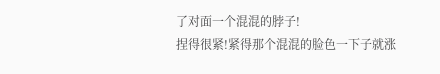了对面一个混混的脖子!
捏得很紧!紧得那个混混的脸色一下子就涨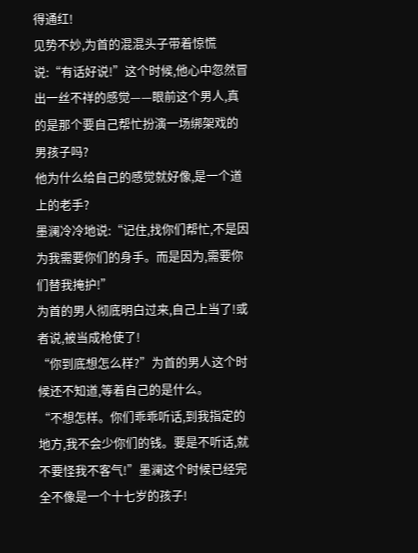得通红!
见势不妙,为首的混混头子带着惊慌说:“有话好说!”这个时候,他心中忽然冒出一丝不祥的感觉——眼前这个男人,真的是那个要自己帮忙扮演一场绑架戏的男孩子吗?
他为什么给自己的感觉就好像,是一个道上的老手?
墨澜冷冷地说:“记住,找你们帮忙,不是因为我需要你们的身手。而是因为,需要你们替我掩护!”
为首的男人彻底明白过来,自己上当了!或者说,被当成枪使了!
“你到底想怎么样?”为首的男人这个时候还不知道,等着自己的是什么。
“不想怎样。你们乖乖听话,到我指定的地方,我不会少你们的钱。要是不听话,就不要怪我不客气!”墨澜这个时候已经完全不像是一个十七岁的孩子!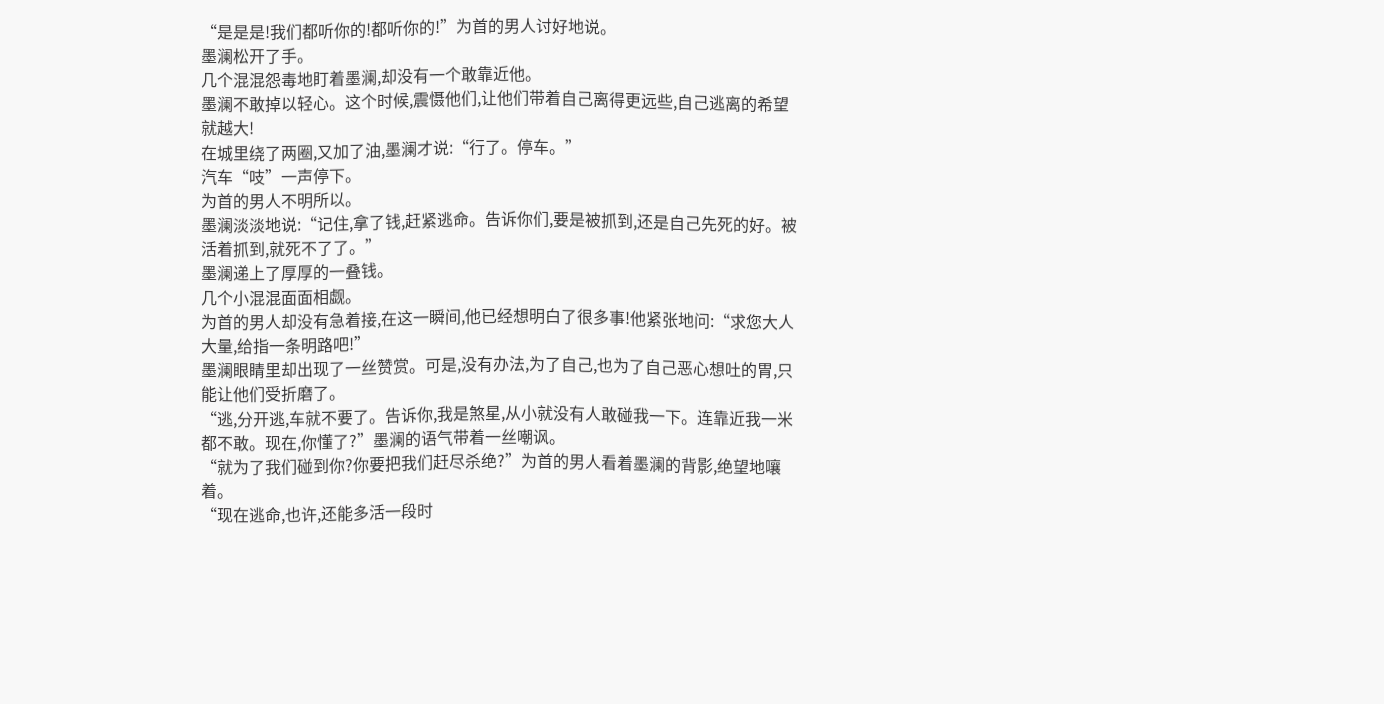“是是是!我们都听你的!都听你的!”为首的男人讨好地说。
墨澜松开了手。
几个混混怨毒地盯着墨澜,却没有一个敢靠近他。
墨澜不敢掉以轻心。这个时候,震慑他们,让他们带着自己离得更远些,自己逃离的希望就越大!
在城里绕了两圈,又加了油,墨澜才说:“行了。停车。”
汽车“吱”一声停下。
为首的男人不明所以。
墨澜淡淡地说:“记住,拿了钱,赶紧逃命。告诉你们,要是被抓到,还是自己先死的好。被活着抓到,就死不了了。”
墨澜递上了厚厚的一叠钱。
几个小混混面面相觑。
为首的男人却没有急着接,在这一瞬间,他已经想明白了很多事!他紧张地问:“求您大人大量,给指一条明路吧!”
墨澜眼睛里却出现了一丝赞赏。可是,没有办法,为了自己,也为了自己恶心想吐的胃,只能让他们受折磨了。
“逃,分开逃,车就不要了。告诉你,我是煞星,从小就没有人敢碰我一下。连靠近我一米都不敢。现在,你懂了?”墨澜的语气带着一丝嘲讽。
“就为了我们碰到你?你要把我们赶尽杀绝?”为首的男人看着墨澜的背影,绝望地嚷着。
“现在逃命,也许,还能多活一段时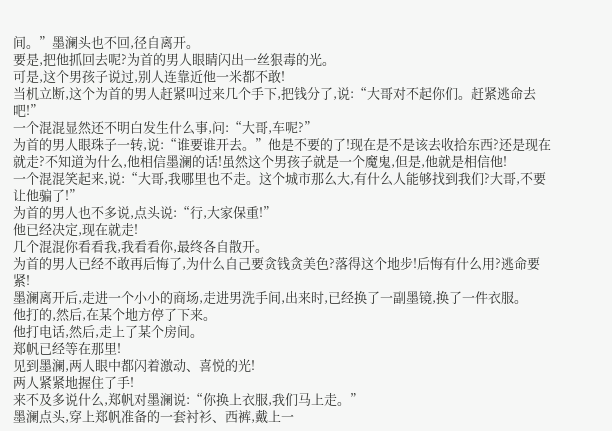间。”墨澜头也不回,径自离开。
要是,把他抓回去呢?为首的男人眼睛闪出一丝狠毒的光。
可是,这个男孩子说过,别人连靠近他一米都不敢!
当机立断,这个为首的男人赶紧叫过来几个手下,把钱分了,说:“大哥对不起你们。赶紧逃命去吧!”
一个混混显然还不明白发生什么事,问:“大哥,车呢?”
为首的男人眼珠子一转,说:“谁要谁开去。”他是不要的了!现在是不是该去收拾东西?还是现在就走?不知道为什么,他相信墨澜的话!虽然这个男孩子就是一个魔鬼,但是,他就是相信他!
一个混混笑起来,说:“大哥,我哪里也不走。这个城市那么大,有什么人能够找到我们?大哥,不要让他骗了!”
为首的男人也不多说,点头说:“行,大家保重!”
他已经决定,现在就走!
几个混混你看看我,我看看你,最终各自散开。
为首的男人已经不敢再后悔了,为什么自己要贪钱贪美色?落得这个地步!后悔有什么用?逃命要紧!
墨澜离开后,走进一个小小的商场,走进男洗手间,出来时,已经换了一副墨镜,换了一件衣服。
他打的,然后,在某个地方停了下来。
他打电话,然后,走上了某个房间。
郑帆已经等在那里!
见到墨澜,两人眼中都闪着激动、喜悦的光!
两人紧紧地握住了手!
来不及多说什么,郑帆对墨澜说:“你换上衣服,我们马上走。”
墨澜点头,穿上郑帆准备的一套衬衫、西裤,戴上一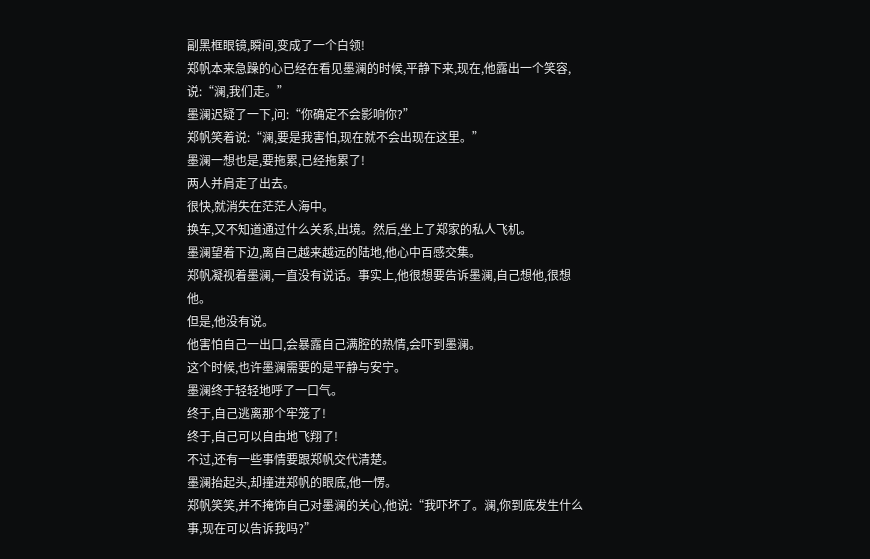副黑框眼镜,瞬间,变成了一个白领!
郑帆本来急躁的心已经在看见墨澜的时候,平静下来,现在,他露出一个笑容,说:“澜,我们走。”
墨澜迟疑了一下,问:“你确定不会影响你?”
郑帆笑着说:“澜,要是我害怕,现在就不会出现在这里。”
墨澜一想也是,要拖累,已经拖累了!
两人并肩走了出去。
很快,就消失在茫茫人海中。
换车,又不知道通过什么关系,出境。然后,坐上了郑家的私人飞机。
墨澜望着下边,离自己越来越远的陆地,他心中百感交集。
郑帆凝视着墨澜,一直没有说话。事实上,他很想要告诉墨澜,自己想他,很想他。
但是,他没有说。
他害怕自己一出口,会暴露自己满腔的热情,会吓到墨澜。
这个时候,也许墨澜需要的是平静与安宁。
墨澜终于轻轻地呼了一口气。
终于,自己逃离那个牢笼了!
终于,自己可以自由地飞翔了!
不过,还有一些事情要跟郑帆交代清楚。
墨澜抬起头,却撞进郑帆的眼底,他一愣。
郑帆笑笑,并不掩饰自己对墨澜的关心,他说:“我吓坏了。澜,你到底发生什么事,现在可以告诉我吗?”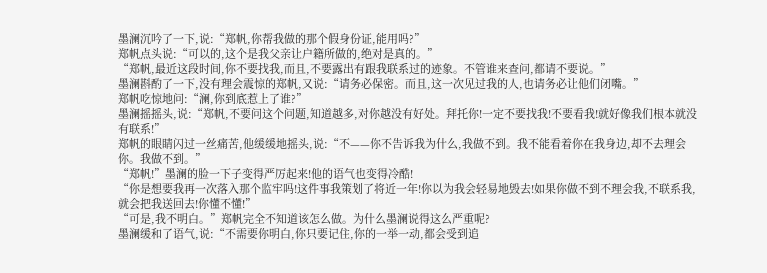墨澜沉吟了一下,说:“郑帆,你帮我做的那个假身份证,能用吗?”
郑帆点头说:“可以的,这个是我父亲让户籍所做的,绝对是真的。”
“郑帆,最近这段时间,你不要找我,而且,不要露出有跟我联系过的迹象。不管谁来查问,都请不要说。”
墨澜斟酌了一下,没有理会震惊的郑帆,又说:“请务必保密。而且,这一次见过我的人,也请务必让他们闭嘴。”
郑帆吃惊地问:“澜,你到底惹上了谁?”
墨澜摇摇头,说:“郑帆,不要问这个问题,知道越多,对你越没有好处。拜托你!一定不要找我!不要看我!就好像我们根本就没有联系!”
郑帆的眼睛闪过一丝痛苦,他缓缓地摇头,说:“不——你不告诉我为什么,我做不到。我不能看着你在我身边,却不去理会你。我做不到。”
“郑帆!”墨澜的脸一下子变得严厉起来!他的语气也变得冷酷!
“你是想要我再一次落入那个监牢吗!这件事我策划了将近一年!你以为我会轻易地毁去!如果你做不到不理会我,不联系我,就会把我送回去!你懂不懂!”
“可是,我不明白。”郑帆完全不知道该怎么做。为什么墨澜说得这么严重呢?
墨澜缓和了语气,说:“不需要你明白,你只要记住,你的一举一动,都会受到追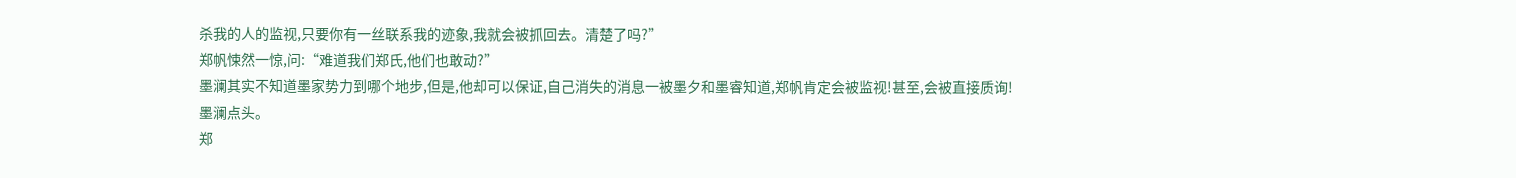杀我的人的监视,只要你有一丝联系我的迹象,我就会被抓回去。清楚了吗?”
郑帆悚然一惊,问:“难道我们郑氏,他们也敢动?”
墨澜其实不知道墨家势力到哪个地步,但是,他却可以保证,自己消失的消息一被墨夕和墨睿知道,郑帆肯定会被监视!甚至,会被直接质询!
墨澜点头。
郑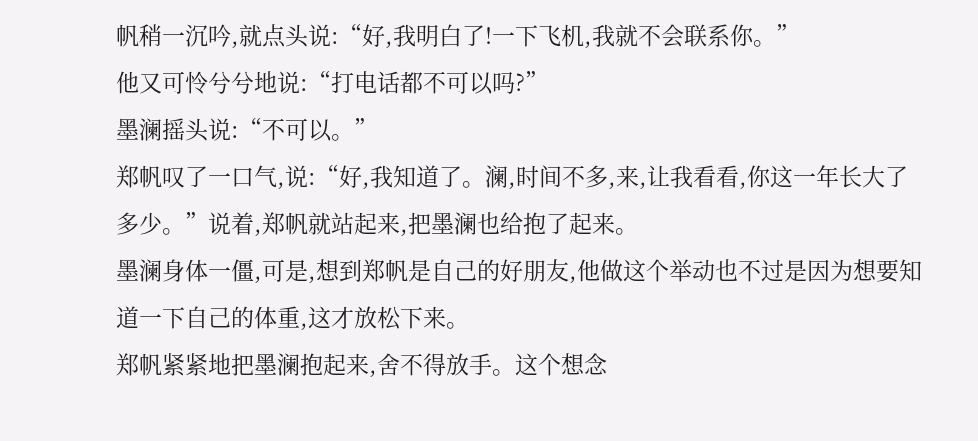帆稍一沉吟,就点头说:“好,我明白了!一下飞机,我就不会联系你。”
他又可怜兮兮地说:“打电话都不可以吗?”
墨澜摇头说:“不可以。”
郑帆叹了一口气,说:“好,我知道了。澜,时间不多,来,让我看看,你这一年长大了多少。”说着,郑帆就站起来,把墨澜也给抱了起来。
墨澜身体一僵,可是,想到郑帆是自己的好朋友,他做这个举动也不过是因为想要知道一下自己的体重,这才放松下来。
郑帆紧紧地把墨澜抱起来,舍不得放手。这个想念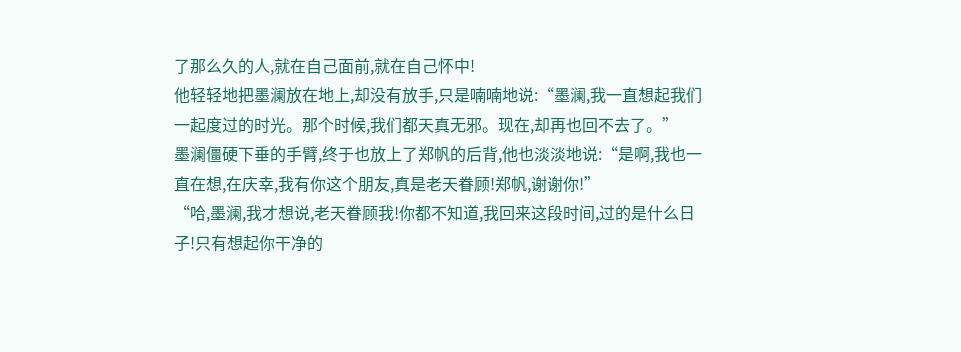了那么久的人,就在自己面前,就在自己怀中!
他轻轻地把墨澜放在地上,却没有放手,只是喃喃地说:“墨澜,我一直想起我们一起度过的时光。那个时候,我们都天真无邪。现在,却再也回不去了。”
墨澜僵硬下垂的手臂,终于也放上了郑帆的后背,他也淡淡地说:“是啊,我也一直在想,在庆幸,我有你这个朋友,真是老天眷顾!郑帆,谢谢你!”
“哈,墨澜,我才想说,老天眷顾我!你都不知道,我回来这段时间,过的是什么日子!只有想起你干净的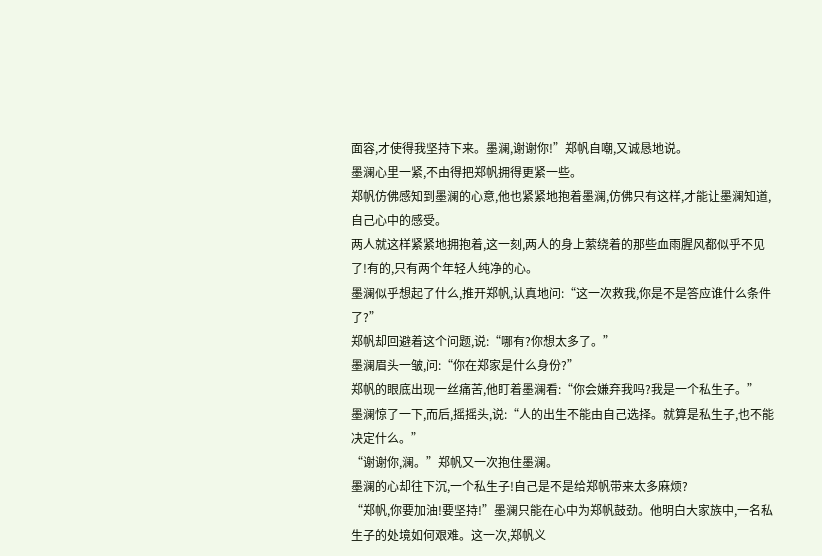面容,才使得我坚持下来。墨澜,谢谢你!”郑帆自嘲,又诚恳地说。
墨澜心里一紧,不由得把郑帆拥得更紧一些。
郑帆仿佛感知到墨澜的心意,他也紧紧地抱着墨澜,仿佛只有这样,才能让墨澜知道,自己心中的感受。
两人就这样紧紧地拥抱着,这一刻,两人的身上萦绕着的那些血雨腥风都似乎不见了!有的,只有两个年轻人纯净的心。
墨澜似乎想起了什么,推开郑帆,认真地问:“这一次救我,你是不是答应谁什么条件了?”
郑帆却回避着这个问题,说:“哪有?你想太多了。”
墨澜眉头一皱,问:“你在郑家是什么身份?”
郑帆的眼底出现一丝痛苦,他盯着墨澜看:“你会嫌弃我吗?我是一个私生子。”
墨澜惊了一下,而后,摇摇头,说:“人的出生不能由自己选择。就算是私生子,也不能决定什么。”
“谢谢你,澜。”郑帆又一次抱住墨澜。
墨澜的心却往下沉,一个私生子!自己是不是给郑帆带来太多麻烦?
“郑帆,你要加油!要坚持!”墨澜只能在心中为郑帆鼓劲。他明白大家族中,一名私生子的处境如何艰难。这一次,郑帆义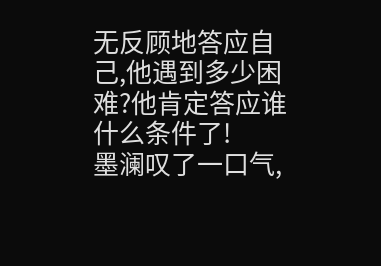无反顾地答应自己,他遇到多少困难?他肯定答应谁什么条件了!
墨澜叹了一口气,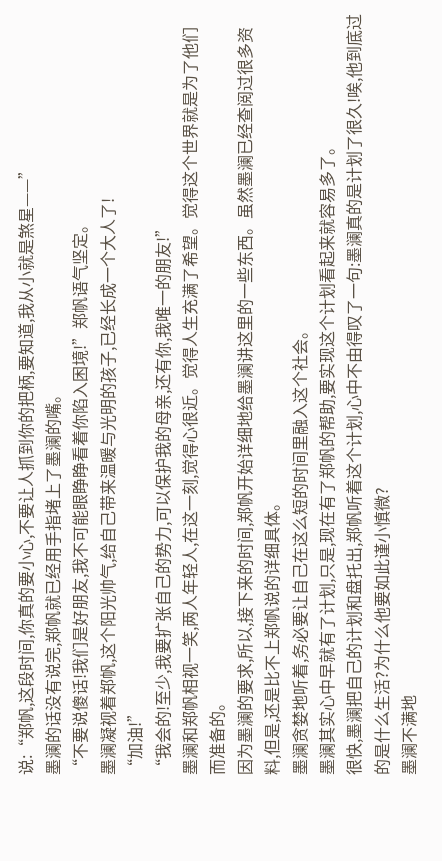说:“郑帆,这段时间,你真的要小心,不要让人抓到你的把柄,要知道,我从小就是煞星——”
墨澜的话没有说完,郑帆就已经用手指堵上了墨澜的嘴。
“不要说傻话!我们是好朋友,我不可能眼睁睁看着你陷入困境!”郑帆语气坚定。
墨澜凝视着郑帆,这个阳光帅气,给自己带来温暖与光明的孩子,已经长成一个大人了!
“加油!”
“我会的!至少,我要扩张自己的势力,可以保护我的母亲,还有你,我唯一的朋友!”
墨澜和郑帆相视一笑,两人年轻人,在这一刻,觉得心很近。觉得人生充满了希望。觉得这个世界就是为了他们而准备的。
因为墨澜的要求,所以,接下来的时间,郑帆开始详细地给墨澜讲这里的一些东西。虽然墨澜已经查阅过很多资料,但是,还是比不上郑帆说的详细具体。
墨澜贪婪地听着,务必要让自己在这么短的时间里融入这个社会。
墨澜其实心中早就有了计划,只是,现在有了郑帆的帮助,要实现这个计划看起来就容易多了。
很快,墨澜把自己的计划和盘托出,郑帆听着这个计划,心中不由得叹了一句:墨澜真的是计划了很久!唉,他到底过的是什么生活?为什么他要如此谨小慎微?
墨澜不满地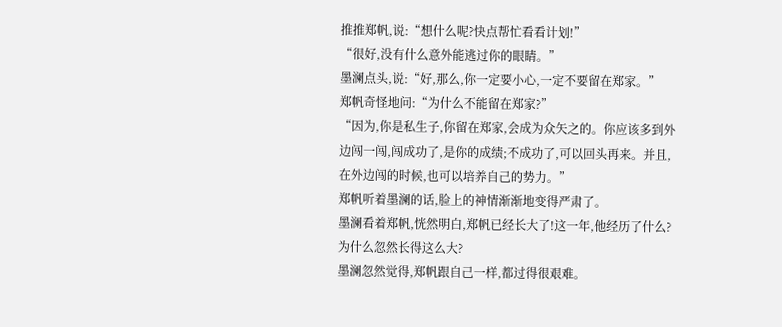推推郑帆,说:“想什么呢?快点帮忙看看计划!”
“很好,没有什么意外能逃过你的眼睛。”
墨澜点头,说:“好,那么,你一定要小心,一定不要留在郑家。”
郑帆奇怪地问:“为什么不能留在郑家?”
“因为,你是私生子,你留在郑家,会成为众矢之的。你应该多到外边闯一闯,闯成功了,是你的成绩;不成功了,可以回头再来。并且,在外边闯的时候,也可以培养自己的势力。”
郑帆听着墨澜的话,脸上的神情渐渐地变得严肃了。
墨澜看着郑帆,恍然明白,郑帆已经长大了!这一年,他经历了什么?为什么忽然长得这么大?
墨澜忽然觉得,郑帆跟自己一样,都过得很艰难。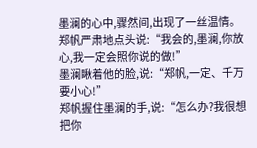墨澜的心中,骤然间,出现了一丝温情。
郑帆严肃地点头说:“我会的,墨澜,你放心,我一定会照你说的做!”
墨澜瞅着他的脸,说:“郑帆,一定、千万要小心!”
郑帆握住墨澜的手,说:“怎么办?我很想把你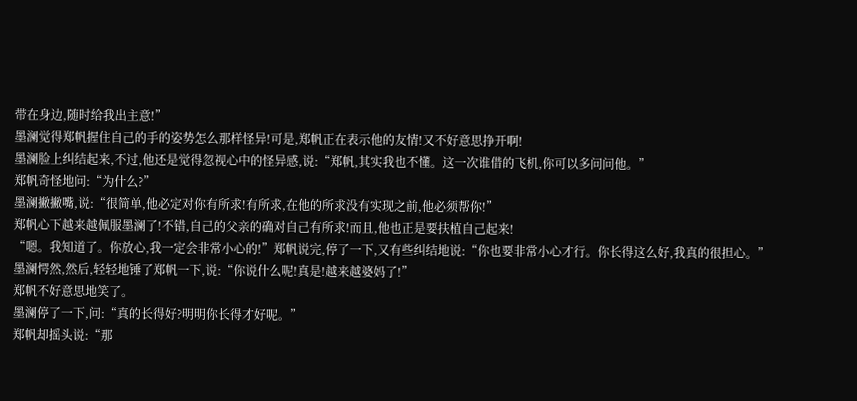带在身边,随时给我出主意!”
墨澜觉得郑帆握住自己的手的姿势怎么那样怪异!可是,郑帆正在表示他的友情!又不好意思挣开啊!
墨澜脸上纠结起来,不过,他还是觉得忽视心中的怪异感,说:“郑帆,其实我也不懂。这一次谁借的飞机,你可以多问问他。”
郑帆奇怪地问:“为什么?”
墨澜撇撇嘴,说:“很简单,他必定对你有所求!有所求,在他的所求没有实现之前,他必须帮你!”
郑帆心下越来越佩服墨澜了!不错,自己的父亲的确对自己有所求!而且,他也正是要扶植自己起来!
“嗯。我知道了。你放心,我一定会非常小心的!”郑帆说完,停了一下,又有些纠结地说:“你也要非常小心才行。你长得这么好,我真的很担心。”
墨澜愕然,然后,轻轻地锤了郑帆一下,说:“你说什么呢!真是!越来越婆妈了!”
郑帆不好意思地笑了。
墨澜停了一下,问:“真的长得好?明明你长得才好呢。”
郑帆却摇头说:“那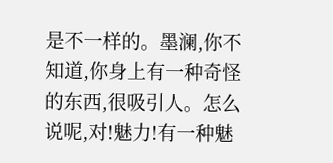是不一样的。墨澜,你不知道,你身上有一种奇怪的东西,很吸引人。怎么说呢,对!魅力!有一种魅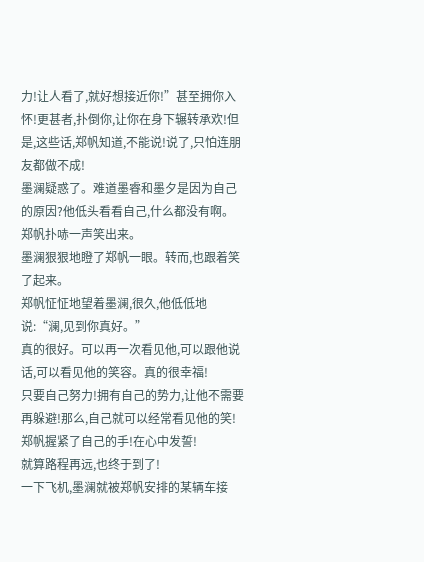力!让人看了,就好想接近你!”甚至拥你入怀!更甚者,扑倒你,让你在身下辗转承欢!但是,这些话,郑帆知道,不能说!说了,只怕连朋友都做不成!
墨澜疑惑了。难道墨睿和墨夕是因为自己的原因?他低头看看自己,什么都没有啊。
郑帆扑哧一声笑出来。
墨澜狠狠地瞪了郑帆一眼。转而,也跟着笑了起来。
郑帆怔怔地望着墨澜,很久,他低低地说:“澜,见到你真好。”
真的很好。可以再一次看见他,可以跟他说话,可以看见他的笑容。真的很幸福!
只要自己努力!拥有自己的势力,让他不需要再躲避!那么,自己就可以经常看见他的笑!
郑帆握紧了自己的手!在心中发誓!
就算路程再远,也终于到了!
一下飞机,墨澜就被郑帆安排的某辆车接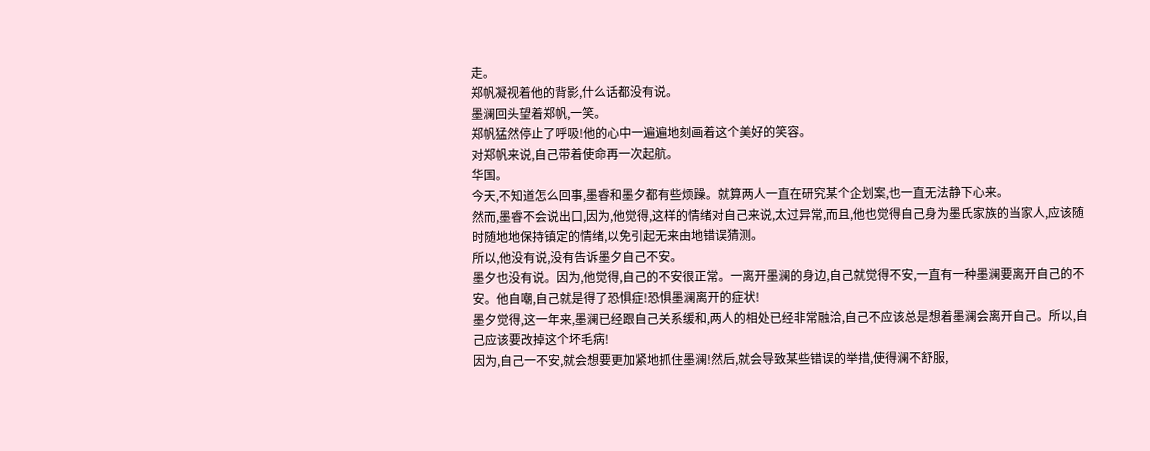走。
郑帆凝视着他的背影,什么话都没有说。
墨澜回头望着郑帆,一笑。
郑帆猛然停止了呼吸!他的心中一遍遍地刻画着这个美好的笑容。
对郑帆来说,自己带着使命再一次起航。
华国。
今天,不知道怎么回事,墨睿和墨夕都有些烦躁。就算两人一直在研究某个企划案,也一直无法静下心来。
然而,墨睿不会说出口,因为,他觉得,这样的情绪对自己来说,太过异常,而且,他也觉得自己身为墨氏家族的当家人,应该随时随地地保持镇定的情绪,以免引起无来由地错误猜测。
所以,他没有说,没有告诉墨夕自己不安。
墨夕也没有说。因为,他觉得,自己的不安很正常。一离开墨澜的身边,自己就觉得不安,一直有一种墨澜要离开自己的不安。他自嘲,自己就是得了恐惧症!恐惧墨澜离开的症状!
墨夕觉得,这一年来,墨澜已经跟自己关系缓和,两人的相处已经非常融洽,自己不应该总是想着墨澜会离开自己。所以,自己应该要改掉这个坏毛病!
因为,自己一不安,就会想要更加紧地抓住墨澜!然后,就会导致某些错误的举措,使得澜不舒服,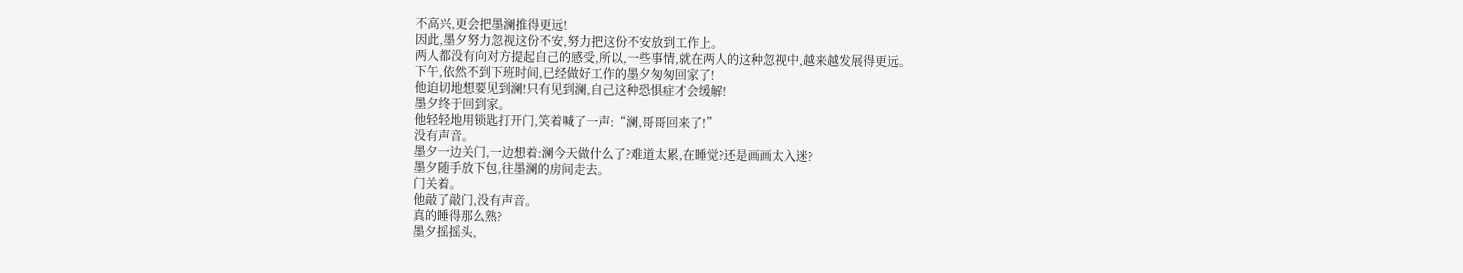不高兴,更会把墨澜推得更远!
因此,墨夕努力忽视这份不安,努力把这份不安放到工作上。
两人都没有向对方提起自己的感受,所以,一些事情,就在两人的这种忽视中,越来越发展得更远。
下午,依然不到下班时间,已经做好工作的墨夕匆匆回家了!
他迫切地想要见到澜!只有见到澜,自己这种恐惧症才会缓解!
墨夕终于回到家。
他轻轻地用锁匙打开门,笑着喊了一声:“澜,哥哥回来了!”
没有声音。
墨夕一边关门,一边想着:澜今天做什么了?难道太累,在睡觉?还是画画太入迷?
墨夕随手放下包,往墨澜的房间走去。
门关着。
他敲了敲门,没有声音。
真的睡得那么熟?
墨夕摇摇头,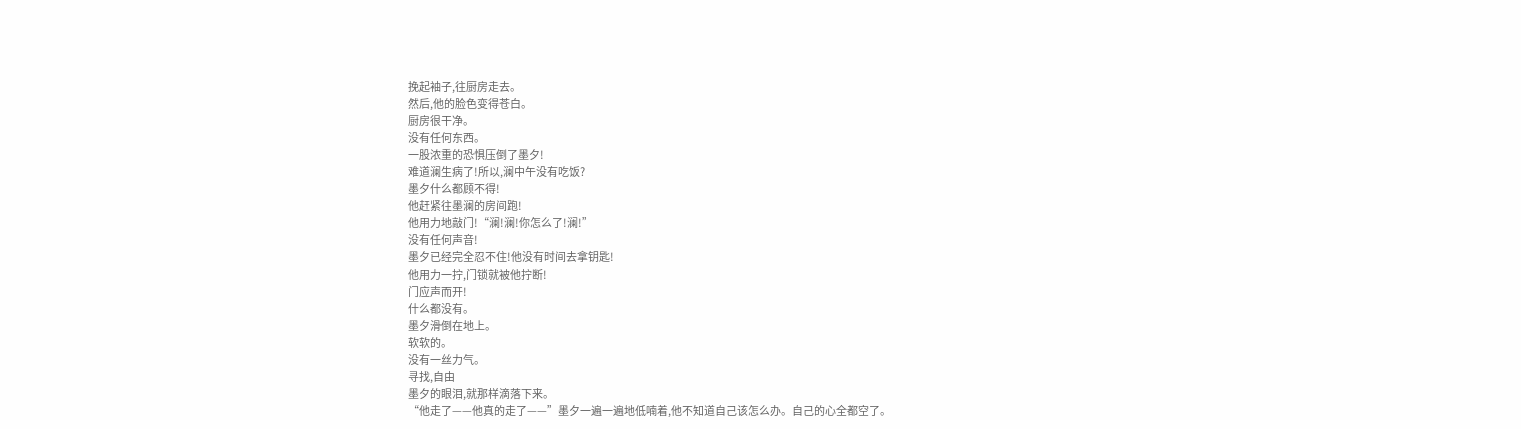挽起袖子,往厨房走去。
然后,他的脸色变得苍白。
厨房很干净。
没有任何东西。
一股浓重的恐惧压倒了墨夕!
难道澜生病了!所以,澜中午没有吃饭?
墨夕什么都顾不得!
他赶紧往墨澜的房间跑!
他用力地敲门!“澜!澜!你怎么了!澜!”
没有任何声音!
墨夕已经完全忍不住!他没有时间去拿钥匙!
他用力一拧,门锁就被他拧断!
门应声而开!
什么都没有。
墨夕滑倒在地上。
软软的。
没有一丝力气。
寻找,自由
墨夕的眼泪,就那样滴落下来。
“他走了——他真的走了——”墨夕一遍一遍地低喃着,他不知道自己该怎么办。自己的心全都空了。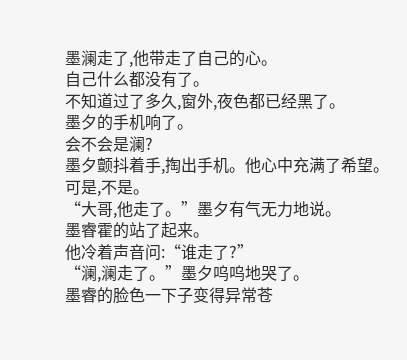墨澜走了,他带走了自己的心。
自己什么都没有了。
不知道过了多久,窗外,夜色都已经黑了。
墨夕的手机响了。
会不会是澜?
墨夕颤抖着手,掏出手机。他心中充满了希望。
可是,不是。
“大哥,他走了。”墨夕有气无力地说。
墨睿霍的站了起来。
他冷着声音问:“谁走了?”
“澜,澜走了。”墨夕呜呜地哭了。
墨睿的脸色一下子变得异常苍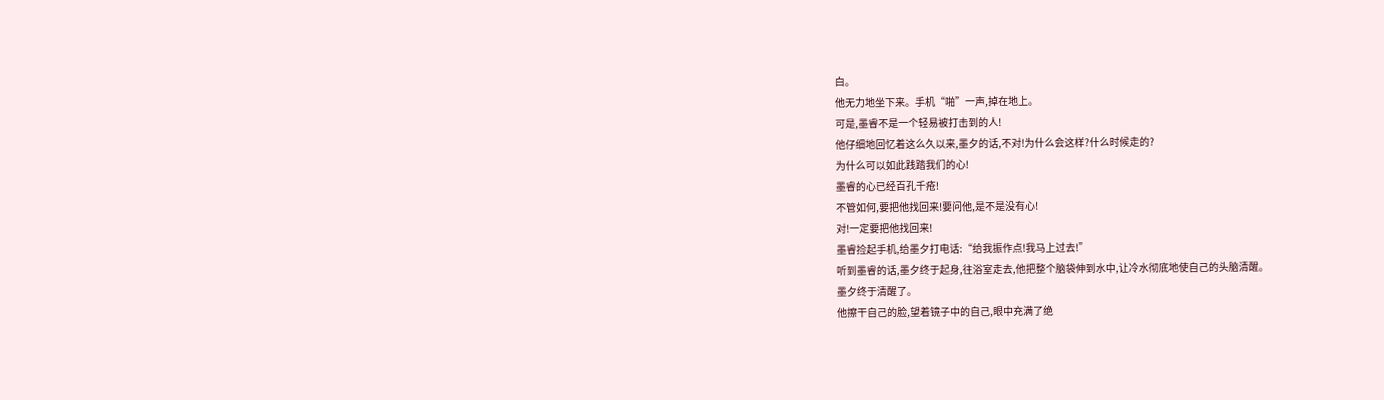白。
他无力地坐下来。手机“啪”一声,掉在地上。
可是,墨睿不是一个轻易被打击到的人!
他仔细地回忆着这么久以来,墨夕的话,不对!为什么会这样?什么时候走的?
为什么可以如此践踏我们的心!
墨睿的心已经百孔千疮!
不管如何,要把他找回来!要问他,是不是没有心!
对!一定要把他找回来!
墨睿捡起手机,给墨夕打电话:“给我振作点!我马上过去!”
听到墨睿的话,墨夕终于起身,往浴室走去,他把整个脑袋伸到水中,让冷水彻底地使自己的头脑清醒。
墨夕终于清醒了。
他擦干自己的脸,望着镜子中的自己,眼中充满了绝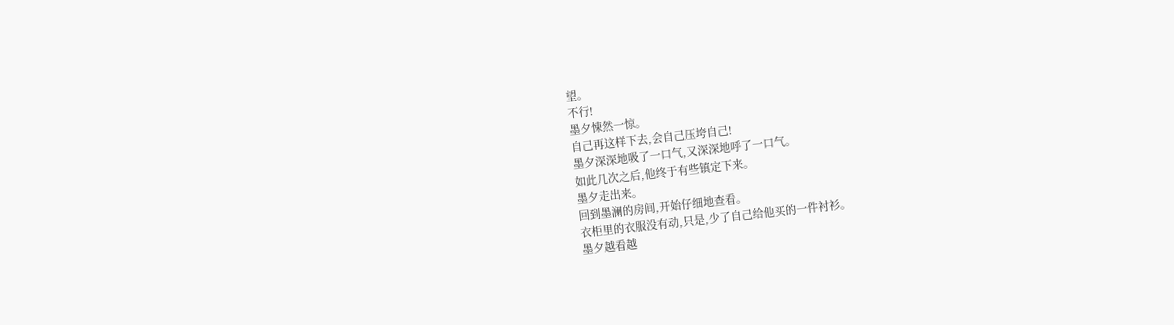望。
不行!
墨夕悚然一惊。
自己再这样下去,会自己压垮自己!
墨夕深深地吸了一口气,又深深地呼了一口气。
如此几次之后,他终于有些镇定下来。
墨夕走出来。
回到墨澜的房间,开始仔细地查看。
衣柜里的衣服没有动,只是,少了自己给他买的一件衬衫。
墨夕越看越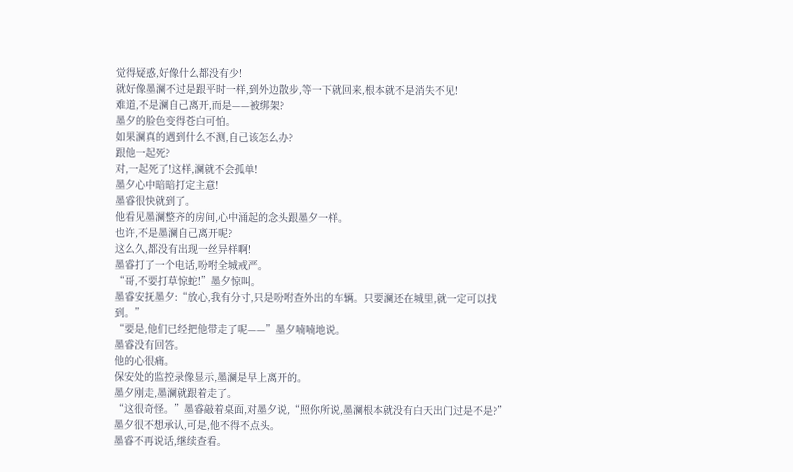觉得疑惑,好像什么都没有少!
就好像墨澜不过是跟平时一样,到外边散步,等一下就回来,根本就不是消失不见!
难道,不是澜自己离开,而是——被绑架?
墨夕的脸色变得苍白可怕。
如果澜真的遇到什么不测,自己该怎么办?
跟他一起死?
对,一起死了!这样,澜就不会孤单!
墨夕心中暗暗打定主意!
墨睿很快就到了。
他看见墨澜整齐的房间,心中涌起的念头跟墨夕一样。
也许,不是墨澜自己离开呢?
这么久,都没有出现一丝异样啊!
墨睿打了一个电话,吩咐全城戒严。
“哥,不要打草惊蛇!”墨夕惊叫。
墨睿安抚墨夕:“放心,我有分寸,只是吩咐查外出的车辆。只要澜还在城里,就一定可以找到。”
“要是,他们已经把他带走了呢——”墨夕喃喃地说。
墨睿没有回答。
他的心很痛。
保安处的监控录像显示,墨澜是早上离开的。
墨夕刚走,墨澜就跟着走了。
“这很奇怪。”墨睿敲着桌面,对墨夕说,“照你所说,墨澜根本就没有白天出门过是不是?”
墨夕很不想承认,可是,他不得不点头。
墨睿不再说话,继续查看。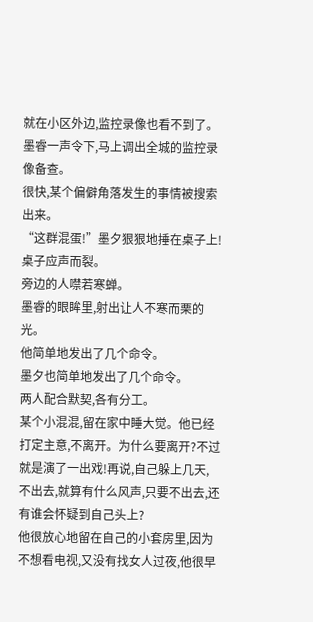就在小区外边,监控录像也看不到了。
墨睿一声令下,马上调出全城的监控录像备查。
很快,某个偏僻角落发生的事情被搜索出来。
“这群混蛋!”墨夕狠狠地捶在桌子上!
桌子应声而裂。
旁边的人噤若寒蝉。
墨睿的眼眸里,射出让人不寒而栗的光。
他简单地发出了几个命令。
墨夕也简单地发出了几个命令。
两人配合默契,各有分工。
某个小混混,留在家中睡大觉。他已经打定主意,不离开。为什么要离开?不过就是演了一出戏!再说,自己躲上几天,不出去,就算有什么风声,只要不出去,还有谁会怀疑到自己头上?
他很放心地留在自己的小套房里,因为不想看电视,又没有找女人过夜,他很早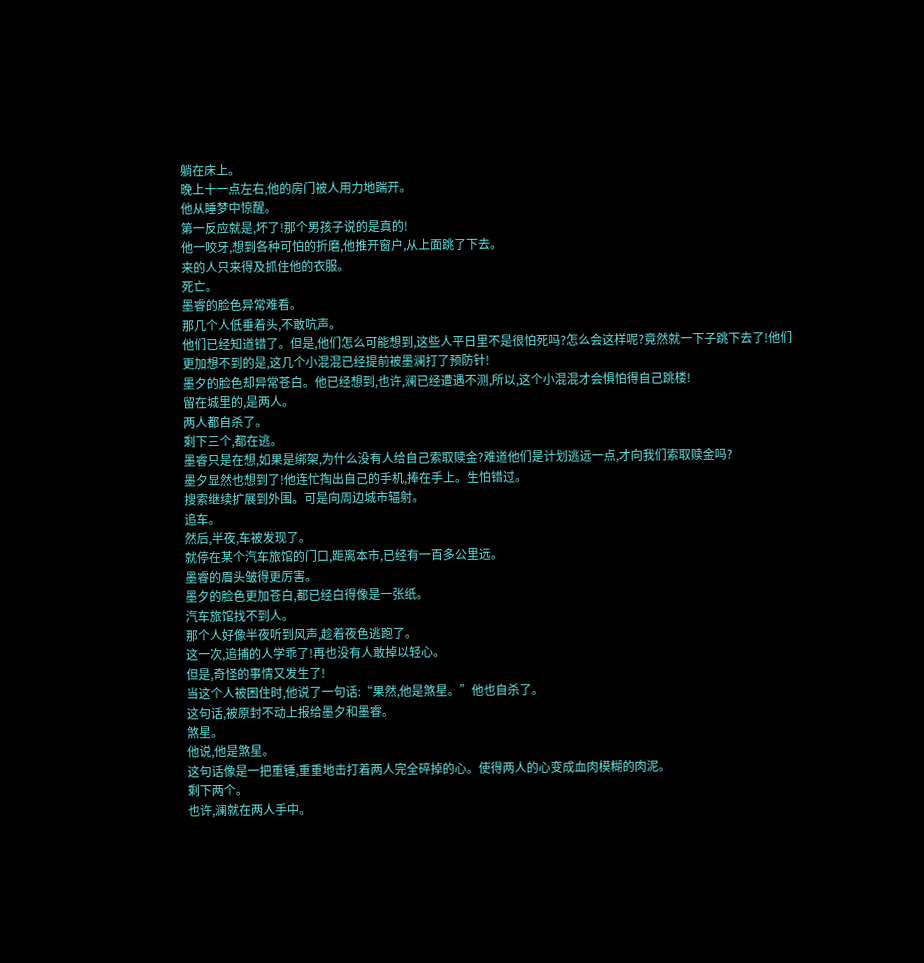躺在床上。
晚上十一点左右,他的房门被人用力地踹开。
他从睡梦中惊醒。
第一反应就是,坏了!那个男孩子说的是真的!
他一咬牙,想到各种可怕的折磨,他推开窗户,从上面跳了下去。
来的人只来得及抓住他的衣服。
死亡。
墨睿的脸色异常难看。
那几个人低垂着头,不敢吭声。
他们已经知道错了。但是,他们怎么可能想到,这些人平日里不是很怕死吗?怎么会这样呢?竟然就一下子跳下去了!他们更加想不到的是,这几个小混混已经提前被墨澜打了预防针!
墨夕的脸色却异常苍白。他已经想到,也许,澜已经遭遇不测,所以,这个小混混才会惧怕得自己跳楼!
留在城里的,是两人。
两人都自杀了。
剩下三个,都在逃。
墨睿只是在想,如果是绑架,为什么没有人给自己索取赎金?难道他们是计划逃远一点,才向我们索取赎金吗?
墨夕显然也想到了!他连忙掏出自己的手机,捧在手上。生怕错过。
搜索继续扩展到外围。可是向周边城市辐射。
追车。
然后,半夜,车被发现了。
就停在某个汽车旅馆的门口,距离本市,已经有一百多公里远。
墨睿的眉头皱得更厉害。
墨夕的脸色更加苍白,都已经白得像是一张纸。
汽车旅馆找不到人。
那个人好像半夜听到风声,趁着夜色逃跑了。
这一次,追捕的人学乖了!再也没有人敢掉以轻心。
但是,奇怪的事情又发生了!
当这个人被困住时,他说了一句话:“果然,他是煞星。”他也自杀了。
这句话,被原封不动上报给墨夕和墨睿。
煞星。
他说,他是煞星。
这句话像是一把重锤,重重地击打着两人完全碎掉的心。使得两人的心变成血肉模糊的肉泥。
剩下两个。
也许,澜就在两人手中。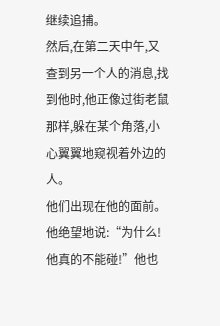继续追捕。
然后,在第二天中午,又查到另一个人的消息,找到他时,他正像过街老鼠那样,躲在某个角落,小心翼翼地窥视着外边的人。
他们出现在他的面前。
他绝望地说:“为什么!他真的不能碰!”他也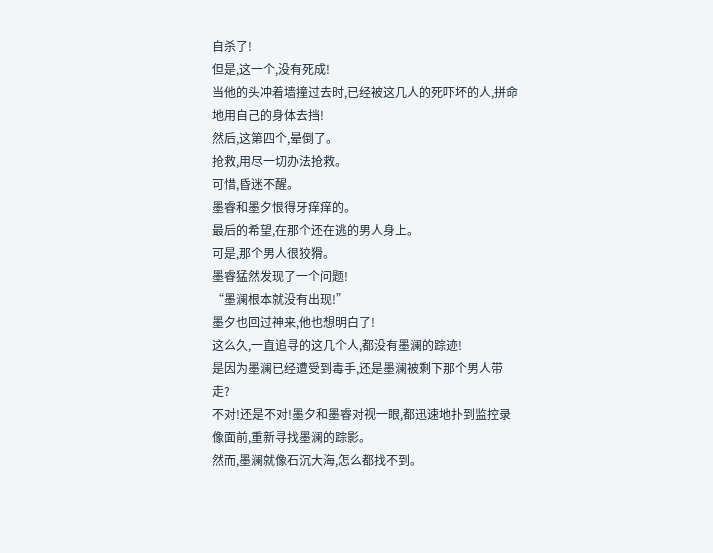自杀了!
但是,这一个,没有死成!
当他的头冲着墙撞过去时,已经被这几人的死吓坏的人,拼命地用自己的身体去挡!
然后,这第四个,晕倒了。
抢救,用尽一切办法抢救。
可惜,昏迷不醒。
墨睿和墨夕恨得牙痒痒的。
最后的希望,在那个还在逃的男人身上。
可是,那个男人很狡猾。
墨睿猛然发现了一个问题!
“墨澜根本就没有出现!”
墨夕也回过神来,他也想明白了!
这么久,一直追寻的这几个人,都没有墨澜的踪迹!
是因为墨澜已经遭受到毒手,还是墨澜被剩下那个男人带走?
不对!还是不对!墨夕和墨睿对视一眼,都迅速地扑到监控录像面前,重新寻找墨澜的踪影。
然而,墨澜就像石沉大海,怎么都找不到。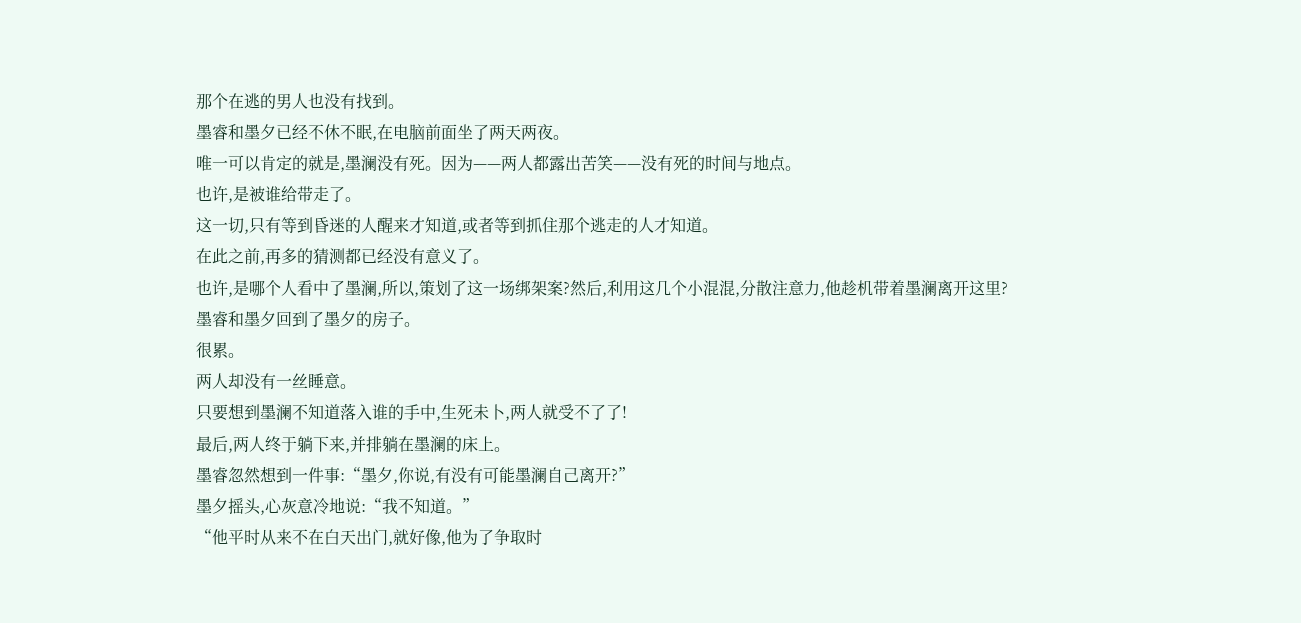那个在逃的男人也没有找到。
墨睿和墨夕已经不休不眠,在电脑前面坐了两天两夜。
唯一可以肯定的就是,墨澜没有死。因为——两人都露出苦笑——没有死的时间与地点。
也许,是被谁给带走了。
这一切,只有等到昏迷的人醒来才知道,或者等到抓住那个逃走的人才知道。
在此之前,再多的猜测都已经没有意义了。
也许,是哪个人看中了墨澜,所以,策划了这一场绑架案?然后,利用这几个小混混,分散注意力,他趁机带着墨澜离开这里?
墨睿和墨夕回到了墨夕的房子。
很累。
两人却没有一丝睡意。
只要想到墨澜不知道落入谁的手中,生死未卜,两人就受不了了!
最后,两人终于躺下来,并排躺在墨澜的床上。
墨睿忽然想到一件事:“墨夕,你说,有没有可能墨澜自己离开?”
墨夕摇头,心灰意冷地说:“我不知道。”
“他平时从来不在白天出门,就好像,他为了争取时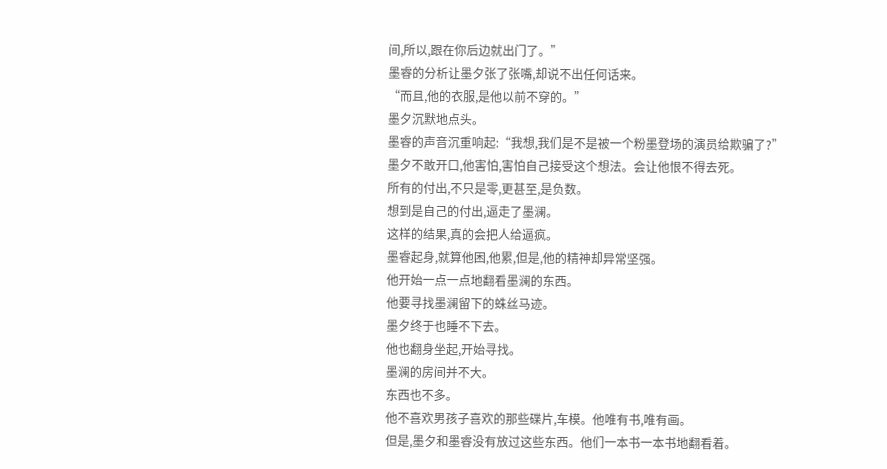间,所以,跟在你后边就出门了。”
墨睿的分析让墨夕张了张嘴,却说不出任何话来。
“而且,他的衣服,是他以前不穿的。”
墨夕沉默地点头。
墨睿的声音沉重响起:“我想,我们是不是被一个粉墨登场的演员给欺骗了?”
墨夕不敢开口,他害怕,害怕自己接受这个想法。会让他恨不得去死。
所有的付出,不只是零,更甚至,是负数。
想到是自己的付出,逼走了墨澜。
这样的结果,真的会把人给逼疯。
墨睿起身,就算他困,他累,但是,他的精神却异常坚强。
他开始一点一点地翻看墨澜的东西。
他要寻找墨澜留下的蛛丝马迹。
墨夕终于也睡不下去。
他也翻身坐起,开始寻找。
墨澜的房间并不大。
东西也不多。
他不喜欢男孩子喜欢的那些碟片,车模。他唯有书,唯有画。
但是,墨夕和墨睿没有放过这些东西。他们一本书一本书地翻看着。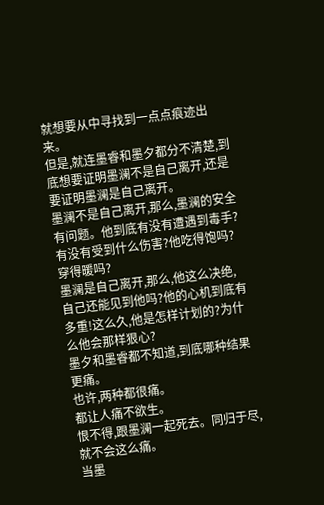就想要从中寻找到一点点痕迹出来。
但是,就连墨睿和墨夕都分不清楚,到底想要证明墨澜不是自己离开,还是要证明墨澜是自己离开。
墨澜不是自己离开,那么,墨澜的安全有问题。他到底有没有遭遇到毒手?有没有受到什么伤害?他吃得饱吗?穿得暖吗?
墨澜是自己离开,那么,他这么决绝,自己还能见到他吗?他的心机到底有多重!这么久,他是怎样计划的?为什么他会那样狠心?
墨夕和墨睿都不知道,到底哪种结果更痛。
也许,两种都很痛。
都让人痛不欲生。
恨不得,跟墨澜一起死去。同归于尽,就不会这么痛。
当墨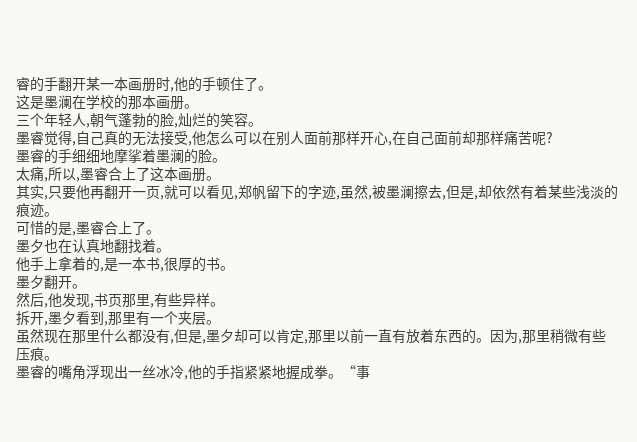睿的手翻开某一本画册时,他的手顿住了。
这是墨澜在学校的那本画册。
三个年轻人,朝气蓬勃的脸,灿烂的笑容。
墨睿觉得,自己真的无法接受,他怎么可以在别人面前那样开心,在自己面前却那样痛苦呢?
墨睿的手细细地摩挲着墨澜的脸。
太痛,所以,墨睿合上了这本画册。
其实,只要他再翻开一页,就可以看见,郑帆留下的字迹,虽然,被墨澜擦去,但是,却依然有着某些浅淡的痕迹。
可惜的是,墨睿合上了。
墨夕也在认真地翻找着。
他手上拿着的,是一本书,很厚的书。
墨夕翻开。
然后,他发现,书页那里,有些异样。
拆开,墨夕看到,那里有一个夹层。
虽然现在那里什么都没有,但是,墨夕却可以肯定,那里以前一直有放着东西的。因为,那里稍微有些压痕。
墨睿的嘴角浮现出一丝冰冷,他的手指紧紧地握成拳。“事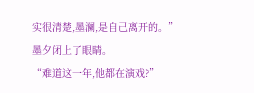实很清楚,墨澜,是自己离开的。”
墨夕闭上了眼睛。
“难道这一年,他都在演戏?”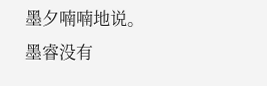墨夕喃喃地说。
墨睿没有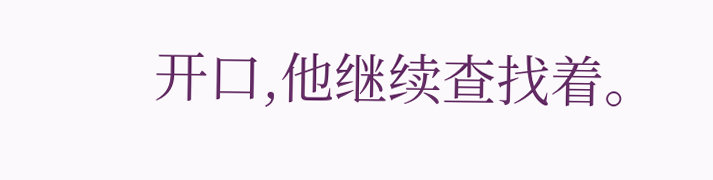开口,他继续查找着。